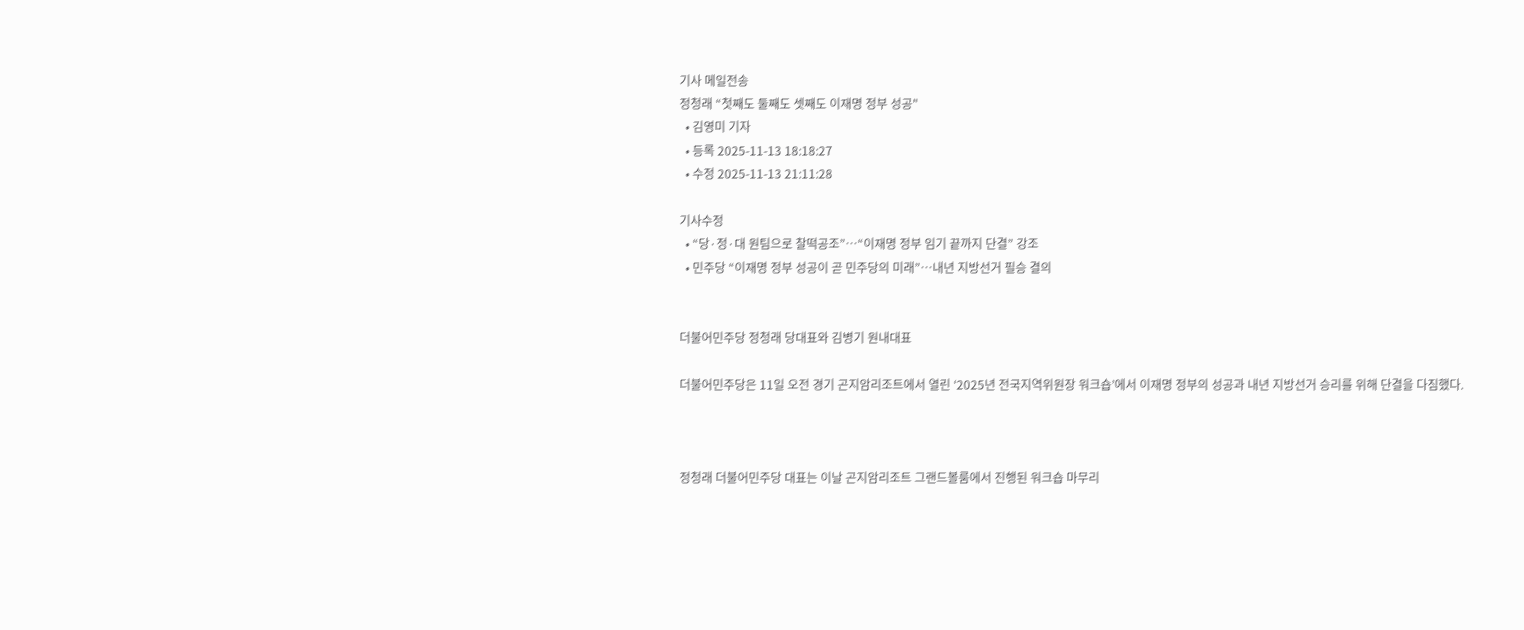기사 메일전송
정청래 “첫째도 둘째도 셋째도 이재명 정부 성공"
  • 김영미 기자
  • 등록 2025-11-13 18:18:27
  • 수정 2025-11-13 21:11:28

기사수정
  • “당·정·대 원팀으로 찰떡공조”…“이재명 정부 임기 끝까지 단결” 강조
  • 민주당 “이재명 정부 성공이 곧 민주당의 미래”…내년 지방선거 필승 결의


더불어민주당 정청래 당대표와 김병기 원내대표

더불어민주당은 11일 오전 경기 곤지암리조트에서 열린 ‘2025년 전국지역위원장 워크숍’에서 이재명 정부의 성공과 내년 지방선거 승리를 위해 단결을 다짐했다.



정청래 더불어민주당 대표는 이날 곤지암리조트 그랜드볼룸에서 진행된 워크숍 마무리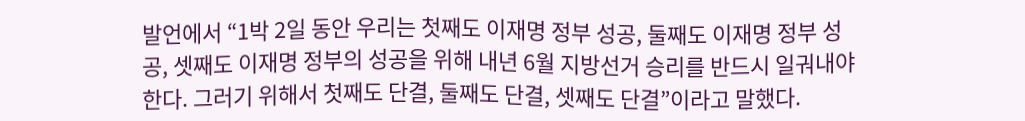발언에서 “1박 2일 동안 우리는 첫째도 이재명 정부 성공, 둘째도 이재명 정부 성공, 셋째도 이재명 정부의 성공을 위해 내년 6월 지방선거 승리를 반드시 일궈내야 한다. 그러기 위해서 첫째도 단결, 둘째도 단결, 셋째도 단결”이라고 말했다.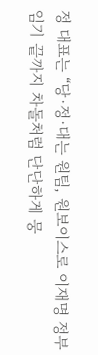정 대표는 “당·정·대는 원팀, 원보이스로 이재명 정부 임기 끝까지 차돌처럼 단단하게 뭉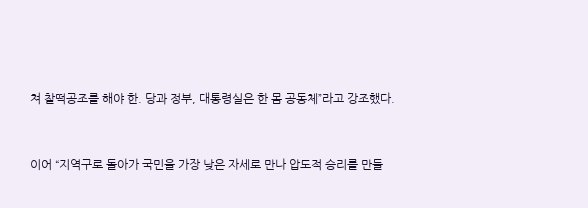쳐 찰떡공조를 해야 한. 당과 정부, 대통령실은 한 몸 공동체”라고 강조했다.


이어 “지역구로 돌아가 국민을 가장 낮은 자세로 만나 압도적 승리를 만들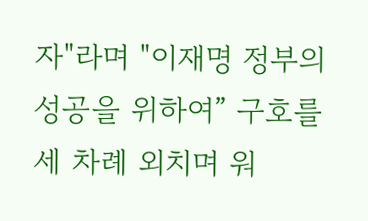자"라며 "이재명 정부의 성공을 위하여” 구호를 세 차례 외치며 워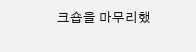크숍을 마무리했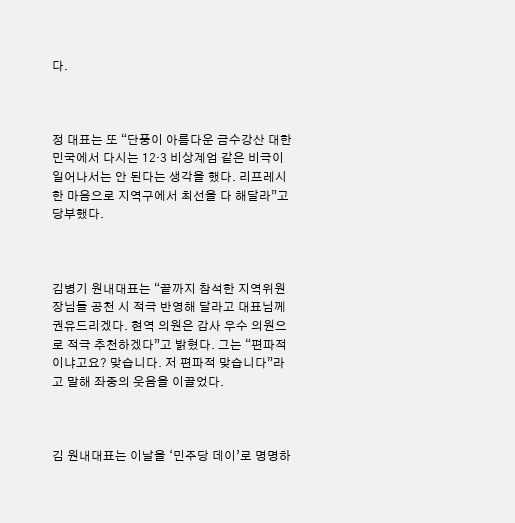다.



정 대표는 또 “단풍이 아름다운 금수강산 대한민국에서 다시는 12·3 비상계엄 같은 비극이 일어나서는 안 된다는 생각을 했다. 리프레시한 마음으로 지역구에서 최선을 다 해달라”고 당부했다.



김병기 원내대표는 “끝까지 참석한 지역위원장님들 공천 시 적극 반영해 달라고 대표님께 권유드리겠다. 현역 의원은 감사 우수 의원으로 적극 추천하겠다”고 밝혔다. 그는 “편파적이냐고요? 맞습니다. 저 편파적 맞습니다”라고 말해 좌중의 웃음을 이끌었다.



김 원내대표는 이날을 ‘민주당 데이’로 명명하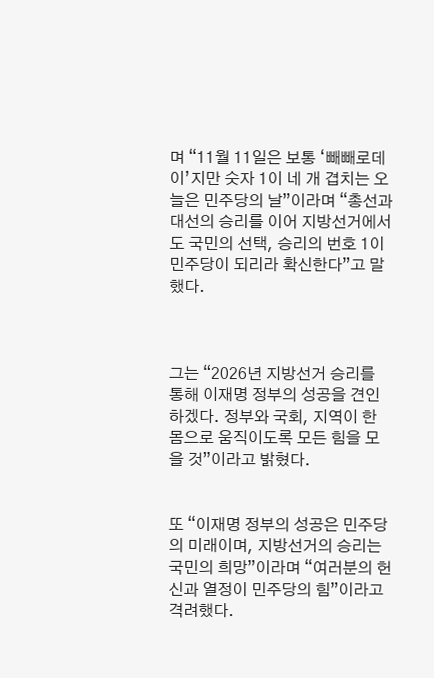며 “11월 11일은 보통 ‘빼빼로데이’지만 숫자 1이 네 개 겹치는 오늘은 민주당의 날”이라며 “총선과 대선의 승리를 이어 지방선거에서도 국민의 선택, 승리의 번호 1이 민주당이 되리라 확신한다”고 말했다.



그는 “2026년 지방선거 승리를 통해 이재명 정부의 성공을 견인하겠다. 정부와 국회, 지역이 한 몸으로 움직이도록 모든 힘을 모을 것”이라고 밝혔다.


또 “이재명 정부의 성공은 민주당의 미래이며, 지방선거의 승리는 국민의 희망”이라며 “여러분의 헌신과 열정이 민주당의 힘”이라고 격려했다.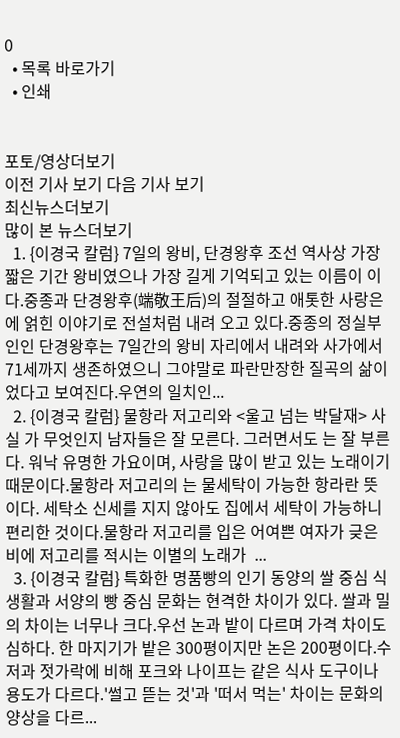0
  • 목록 바로가기
  • 인쇄


포토/영상더보기
이전 기사 보기 다음 기사 보기
최신뉴스더보기
많이 본 뉴스더보기
  1. {이경국 칼럼} 7일의 왕비, 단경왕후 조선 역사상 가장 짧은 기간 왕비였으나 가장 길게 기억되고 있는 이름이 이다.중종과 단경왕후(端敬王后)의 절절하고 애톳한 사랑은 에 얽힌 이야기로 전설처럼 내려 오고 있다.중종의 정실부인인 단경왕후는 7일간의 왕비 자리에서 내려와 사가에서 71세까지 생존하였으니 그야말로 파란만장한 질곡의 삶이었다고 보여진다.우연의 일치인...
  2. {이경국 칼럼} 물항라 저고리와 <울고 넘는 박달재> 사실 가 무엇인지 남자들은 잘 모른다. 그러면서도 는 잘 부른다. 워낙 유명한 가요이며, 사랑을 많이 받고 있는 노래이기 때문이다.물항라 저고리의 는 물세탁이 가능한 항라란 뜻이다. 세탁소 신세를 지지 않아도 집에서 세탁이 가능하니 편리한 것이다.물항라 저고리를 입은 어여쁜 여자가 긎은 비에 저고리를 적시는 이별의 노래가  ...
  3. {이경국 칼럼} 특화한 명품빵의 인기 동양의 쌀 중심 식생활과 서양의 빵 중심 문화는 현격한 차이가 있다. 쌀과 밀의 차이는 너무나 크다.우선 논과 밭이 다르며 가격 차이도 심하다. 한 마지기가 밭은 300평이지만 논은 200평이다.수저과 젓가락에 비해 포크와 나이프는 같은 식사 도구이나 용도가 다르다.'썰고 뜯는 것'과 '떠서 먹는' 차이는 문화의 양상을 다르...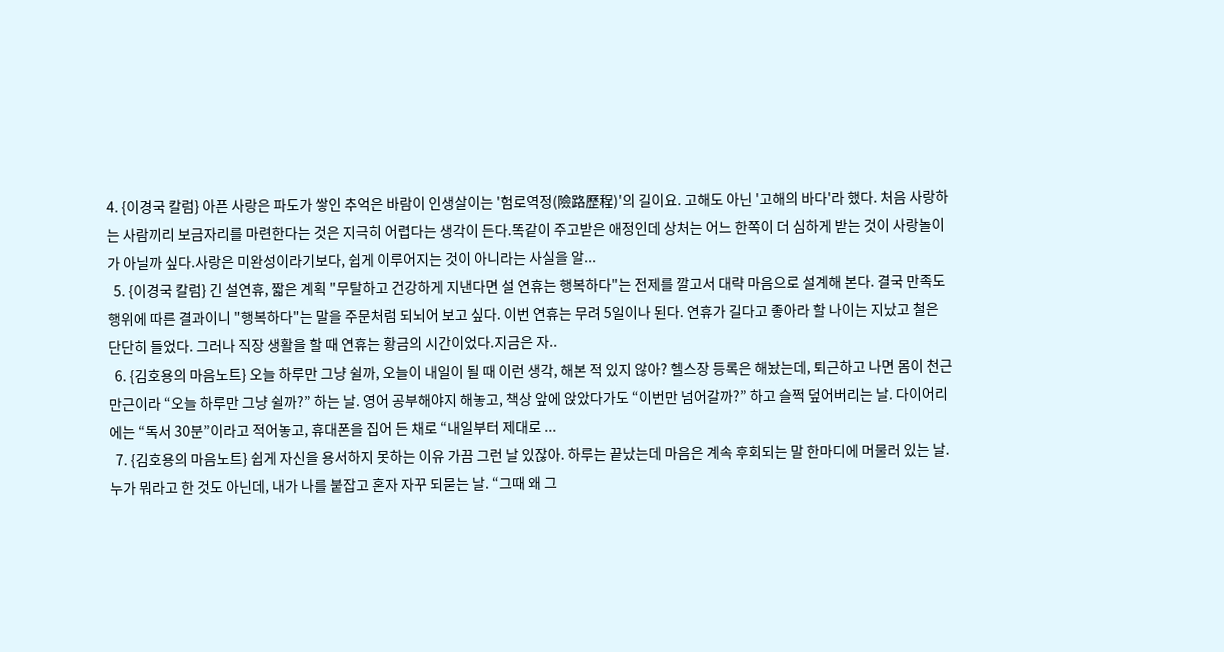4. {이경국 칼럼} 아픈 사랑은 파도가 쌓인 추억은 바람이 인생살이는 '험로역정(險路歷程)'의 길이요. 고해도 아닌 '고해의 바다'라 했다. 처음 사랑하는 사람끼리 보금자리를 마련한다는 것은 지극히 어렵다는 생각이 든다.똑같이 주고받은 애정인데 상처는 어느 한쪽이 더 심하게 받는 것이 사랑놀이가 아닐까 싶다.사랑은 미완성이라기보다, 쉽게 이루어지는 것이 아니라는 사실을 알...
  5. {이경국 칼럼} 긴 설연휴, 짧은 계획 "무탈하고 건강하게 지낸다면 설 연휴는 행복하다"는 전제를 깔고서 대략 마음으로 설계해 본다. 결국 만족도 행위에 따른 결과이니 "행복하다"는 말을 주문처럼 되뇌어 보고 싶다. 이번 연휴는 무려 5일이나 된다. 연휴가 길다고 좋아라 할 나이는 지났고 철은 단단히 들었다. 그러나 직장 생활을 할 때 연휴는 황금의 시간이었다.지금은 자..
  6. {김호용의 마음노트} 오늘 하루만 그냥 쉴까, 오늘이 내일이 될 때 이런 생각, 해본 적 있지 않아? 헬스장 등록은 해놨는데, 퇴근하고 나면 몸이 천근만근이라 “오늘 하루만 그냥 쉴까?” 하는 날. 영어 공부해야지 해놓고, 책상 앞에 앉았다가도 “이번만 넘어갈까?” 하고 슬쩍 덮어버리는 날. 다이어리에는 “독서 30분”이라고 적어놓고, 휴대폰을 집어 든 채로 “내일부터 제대로 ...
  7. {김호용의 마음노트} 쉽게 자신을 용서하지 못하는 이유 가끔 그런 날 있잖아. 하루는 끝났는데 마음은 계속 후회되는 말 한마디에 머물러 있는 날. 누가 뭐라고 한 것도 아닌데, 내가 나를 붙잡고 혼자 자꾸 되묻는 날. “그때 왜 그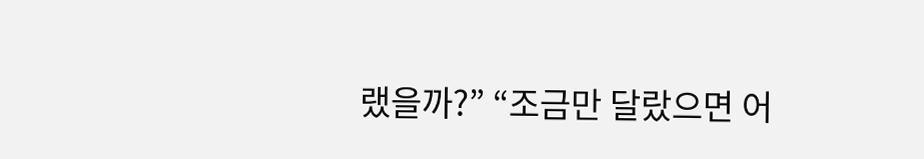랬을까?” “조금만 달랐으면 어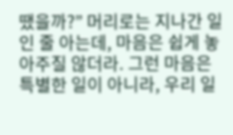땠을까?” 머리로는 지나간 일인 줄 아는데, 마음은 쉽게 놓아주질 않더라. 그런 마음은 특별한 일이 아니라, 우리 일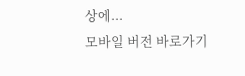상에...
모바일 버전 바로가기